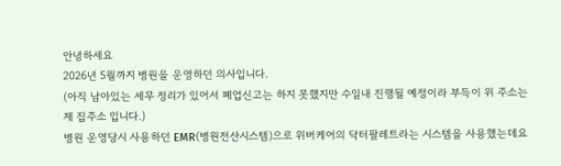안녕하세요
2026년 5월까지 병원을 운영하던 의사입니다.
(아직 남아있는 세무 정리가 있어서 폐업신고는 하지 못했지만 수일내 진행될 예정이라 부득이 위 주소는 제 집주소 입니다.)
병원 운영당시 사용하던 EMR(병원전산시스템)으로 위버케어의 닥터팔레트라는 시스템을 사용했는데요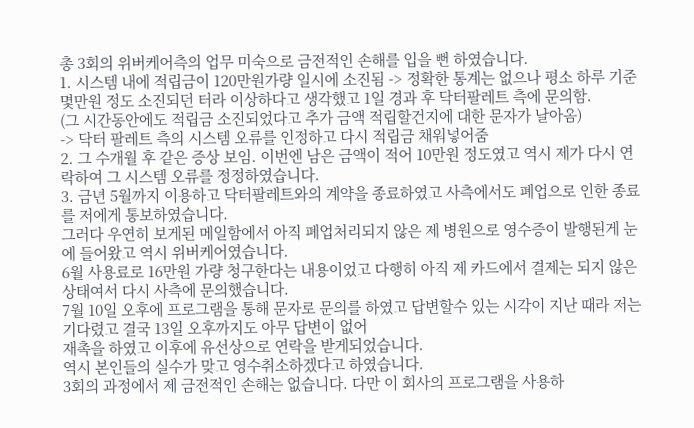총 3회의 위버케어측의 업무 미숙으로 금전적인 손해를 입을 뻔 하였습니다.
1. 시스템 내에 적립금이 120만원가량 일시에 소진됨 -> 정확한 통계는 없으나 평소 하루 기준 몇만원 정도 소진되던 터라 이상하다고 생각했고 1일 경과 후 닥터팔레트 측에 문의함.
(그 시간동안에도 적립금 소진되었다고 추가 금액 적립할건지에 대한 문자가 날아옴)
-> 닥터 팔레트 측의 시스템 오류를 인정하고 다시 적립금 채워넣어줌
2. 그 수개월 후 같은 증상 보임. 이번엔 남은 금액이 적어 10만원 정도였고 역시 제가 다시 연락하여 그 시스템 오류를 정정하였습니다.
3. 금년 5월까지 이용하고 닥터팔레트와의 계약을 종료하였고 사측에서도 폐업으로 인한 종료를 저에게 통보하였습니다.
그러다 우연히 보게된 메일함에서 아직 폐업처리되지 않은 제 병원으로 영수증이 발행된게 눈에 들어왔고 역시 위버케어였습니다.
6월 사용료로 16만원 가량 청구한다는 내용이었고 다행히 아직 제 카드에서 결제는 되지 않은 상태여서 다시 사측에 문의했습니다.
7월 10일 오후에 프로그램을 통해 문자로 문의를 하였고 답변할수 있는 시각이 지난 때라 저는 기다렸고 결국 13일 오후까지도 아무 답변이 없어
재촉을 하였고 이후에 유선상으로 연락을 받게되었습니다.
역시 본인들의 실수가 맞고 영수취소하겠다고 하였습니다.
3회의 과정에서 제 금전적인 손해는 없습니다. 다만 이 회사의 프로그램을 사용하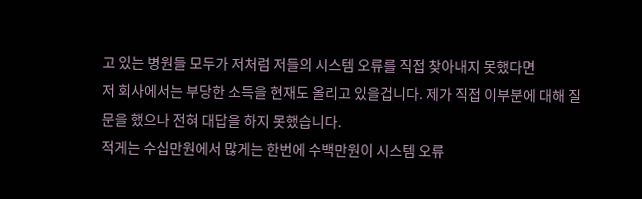고 있는 병원들 모두가 저처럼 저들의 시스템 오류를 직접 찾아내지 못했다면
저 회사에서는 부당한 소득을 현재도 올리고 있을겁니다. 제가 직접 이부분에 대해 질문을 했으나 전혀 대답을 하지 못했습니다.
적게는 수십만원에서 많게는 한번에 수백만원이 시스템 오류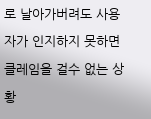로 날아가버려도 사용자가 인지하지 못하면 클레임을 걸수 없는 상황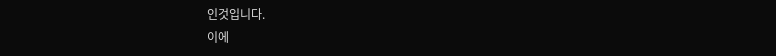인것입니다.
이에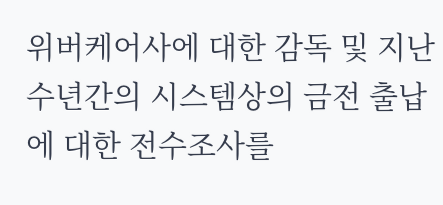위버케어사에 대한 감독 및 지난 수년간의 시스템상의 금전 출납에 대한 전수조사를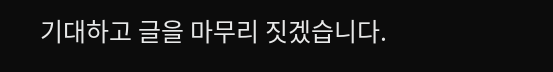기대하고 글을 마무리 짓겠습니다.